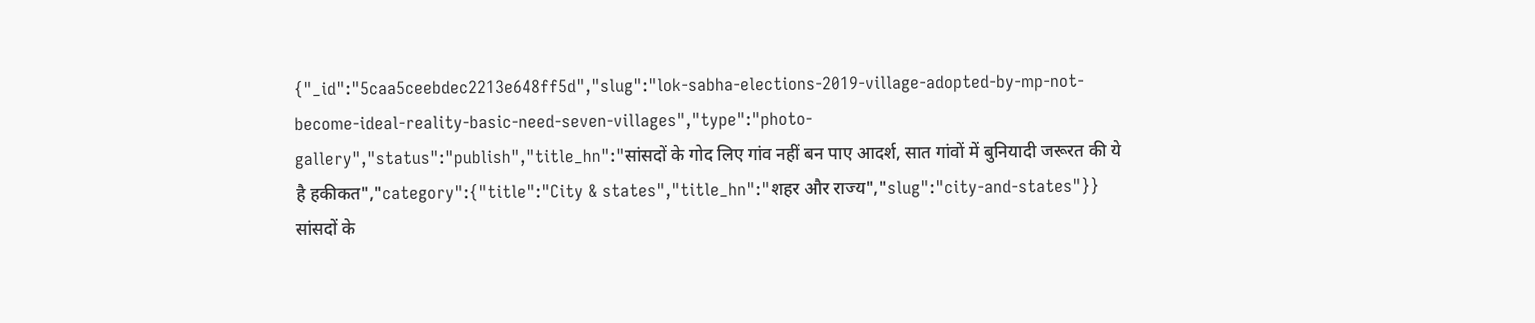{"_id":"5caa5ceebdec2213e648ff5d","slug":"lok-sabha-elections-2019-village-adopted-by-mp-not-become-ideal-reality-basic-need-seven-villages","type":"photo-gallery","status":"publish","title_hn":"सांसदों के गोद लिए गांव नहीं बन पाए आदर्श, सात गांवों में बुनियादी जरूरत की ये है हकीकत","category":{"title":"City & states","title_hn":"शहर और राज्य","slug":"city-and-states"}}
सांसदों के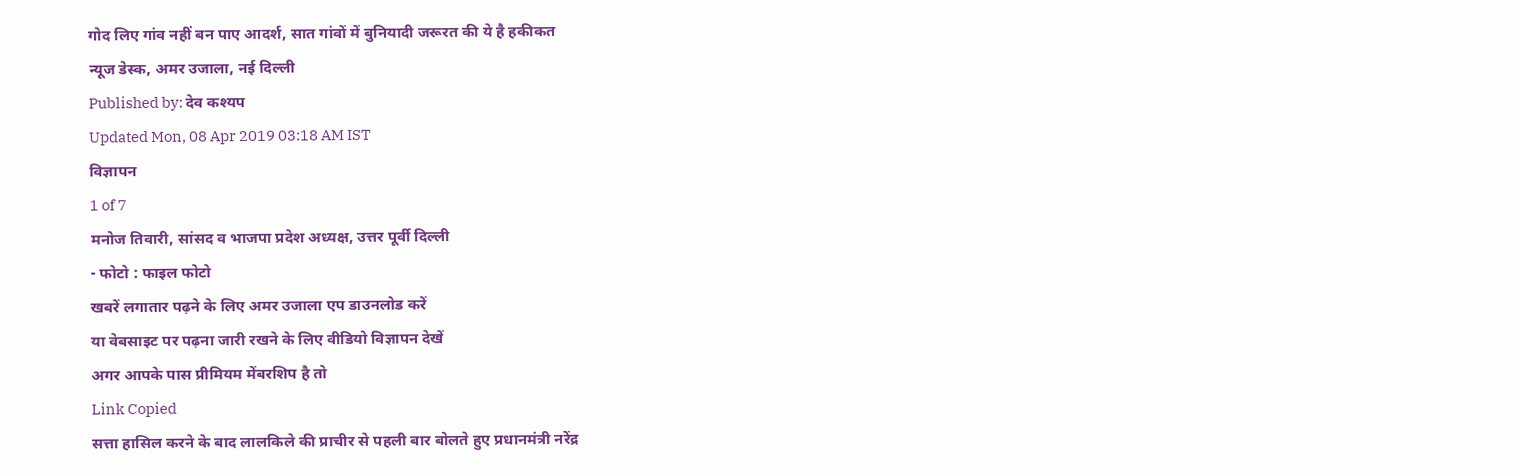गोद लिए गांव नहीं बन पाए आदर्श, सात गांवों में बुनियादी जरूरत की ये है हकीकत
न्यूज डेस्क, अमर उजाला, नई दिल्ली
Published by: देव कश्यप
Updated Mon, 08 Apr 2019 03:18 AM IST
विज्ञापन
1 of 7
मनोज तिवारी, सांसद व भाजपा प्रदेश अध्यक्ष, उत्तर पूर्वी दिल्ली
- फोटो : फाइल फोटो
खबरें लगातार पढ़ने के लिए अमर उजाला एप डाउनलोड करें
या वेबसाइट पर पढ़ना जारी रखने के लिए वीडियो विज्ञापन देखें
अगर आपके पास प्रीमियम मेंबरशिप है तो
Link Copied
सत्ता हासिल करने के बाद लालकिले की प्राचीर से पहली बार बोलते हुए प्रधानमंत्री नरेंद्र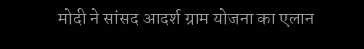मोदी ने सांसद आदर्श ग्राम योजना का एलान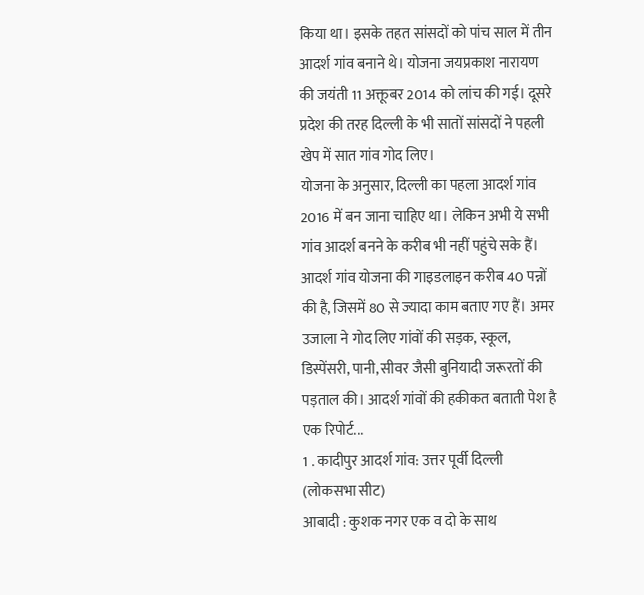किया था। इसके तहत सांसदों को पांच साल में तीन आदर्श गांव बनाने थे। योजना जयप्रकाश नारायण की जयंती 11 अक्तूबर 2014 को लांच की गई। दूसरे प्रदेश की तरह दिल्ली के भी सातों सांसदों ने पहली खेप में सात गांव गोद लिए।
योजना के अनुसार, दिल्ली का पहला आदर्श गांव 2016 में बन जाना चाहिए था। लेकिन अभी ये सभी गांव आदर्श बनने के करीब भी नहीं पहुंचे सके हैं। आदर्श गांव योजना की गाइडलाइन करीब 40 पन्नों की है, जिसमें 80 से ज्यादा काम बताए गए हैं। अमर उजाला ने गोद लिए गांवों की सड़क, स्कूल, डिस्पेंसरी, पानी, सीवर जैसी बुनियादी जरूरतों की पड़ताल की। आदर्श गांवों की हकीकत बताती पेश है एक रिपोर्ट...
1 . कादीपुर आदर्श गांव: उत्तर पूर्वी दिल्ली (लोकसभा सीट)
आबादी : कुशक नगर एक व दो के साथ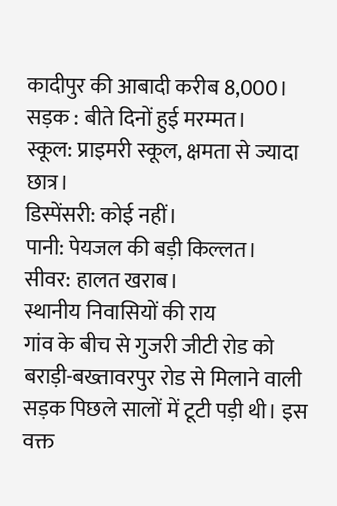कादीपुर की आबादी करीब 8,000।
सड़क : बीते दिनों हुई मरम्मत।
स्कूल: प्राइमरी स्कूल, क्षमता से ज्यादा छात्र।
डिस्पेंसरी: कोई नहीं।
पानी: पेयजल की बड़ी किल्लत।
सीवर: हालत खराब।
स्थानीय निवासियों की राय
गांव के बीच से गुजरी जीटी रोड को बराड़ी-बख्तावरपुर रोड से मिलाने वाली सड़क पिछले सालों में टूटी पड़ी थी। इस वक्त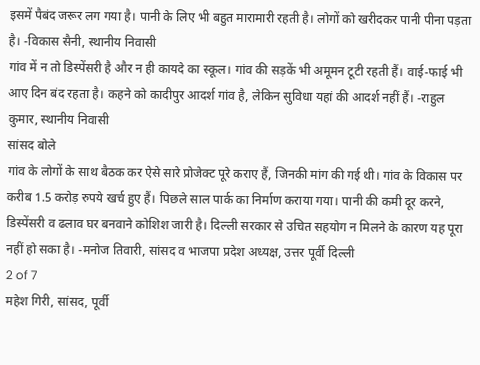इसमें पैबंद जरूर लग गया है। पानी के लिए भी बहुत मारामारी रहती है। लोगों को खरीदकर पानी पीना पड़ता है। -विकास सैनी, स्थानीय निवासी
गांव में न तो डिस्पेंसरी है और न ही कायदे का स्कूल। गांव की सड़कें भी अमूमन टूटी रहती हैं। वाई-फाई भी आए दिन बंद रहता है। कहने को कादीपुर आदर्श गांव है, लेकिन सुविधा यहां की आदर्श नहीं हैं। -राहुल कुमार, स्थानीय निवासी
सांसद बोले
गांव के लोगों के साथ बैठक कर ऐसे सारे प्रोजेक्ट पूरे कराए हैं, जिनकी मांग की गई थी। गांव के विकास पर करीब 1.5 करोड़ रुपये खर्च हुए हैं। पिछले साल पार्क का निर्माण कराया गया। पानी की कमी दूर करने, डिस्पेंसरी व ढलाव घर बनवाने कोशिश जारी है। दिल्ली सरकार से उचित सहयोग न मिलने के कारण यह पूरा नहीं हो सका है। -मनोज तिवारी, सांसद व भाजपा प्रदेश अध्यक्ष, उत्तर पूर्वी दिल्ली
2 of 7
महेश गिरी, सांसद, पूर्वी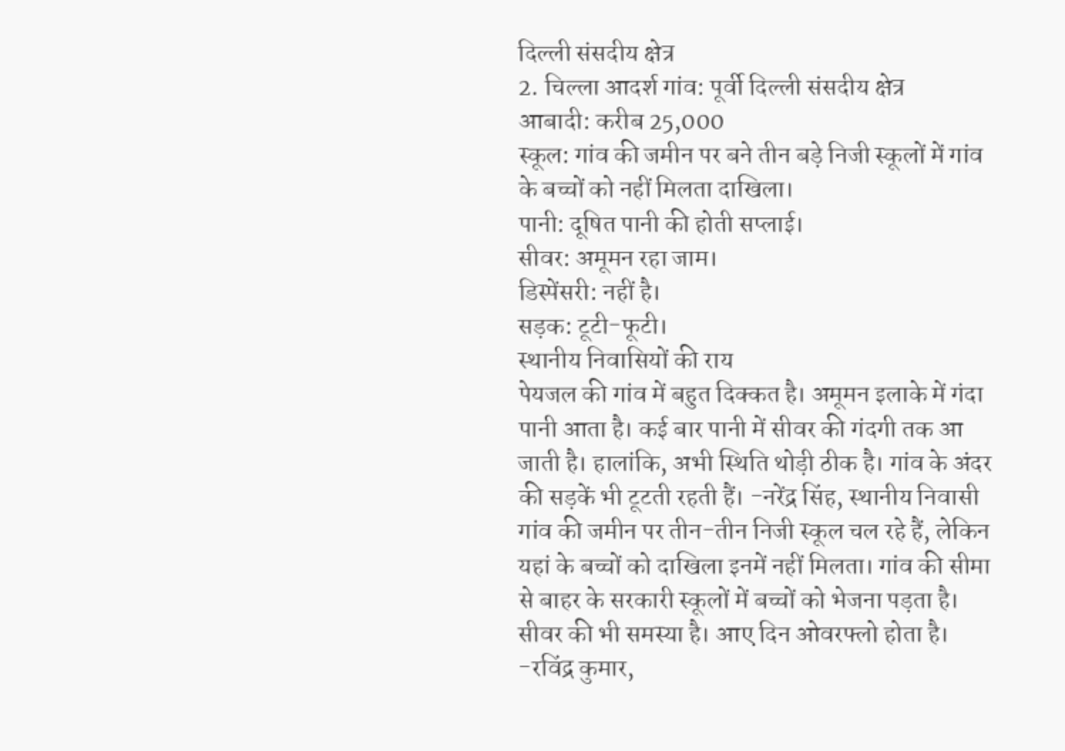दिल्ली संसदीय क्षेत्र
2. चिल्ला आदर्श गांव: पूर्वी दिल्ली संसदीय क्षेत्र
आबादी: करीब 25,000
स्कूल: गांव की जमीन पर बने तीन बड़े निजी स्कूलों में गांव के बच्चों को नहीं मिलता दाखिला।
पानी: दूषित पानी की होती सप्लाई।
सीवर: अमूमन रहा जाम।
डिस्पेंसरी: नहीं है।
सड़क: टूटी-फूटी।
स्थानीय निवासियों की राय
पेयजल की गांव में बहुत दिक्कत है। अमूमन इलाके में गंदा पानी आता है। कई बार पानी में सीवर की गंदगी तक आ जाती है। हालांकि, अभी स्थिति थोड़ी ठीक है। गांव के अंदर की सड़कें भी टूटती रहती हैं। -नरेंद्र सिंह, स्थानीय निवासी
गांव की जमीन पर तीन-तीन निजी स्कूल चल रहे हैं, लेकिन यहां के बच्चों को दाखिला इनमें नहीं मिलता। गांव की सीमा से बाहर के सरकारी स्कूलों में बच्चों को भेजना पड़ता है। सीवर की भी समस्या है। आए दिन ओवरफ्लो होता है। -रविंद्र कुमार,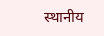स्थानीय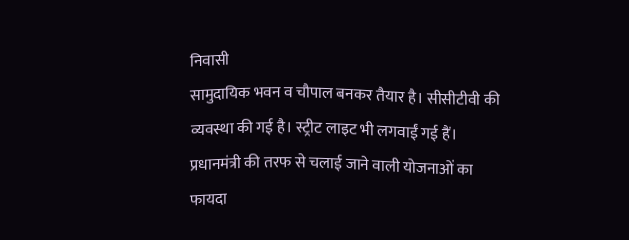निवासी
सामुदायिक भवन व चौपाल बनकर तैयार है। सीसीटीवी की व्यवस्था की गई है। स्ट्रीट लाइट भी लगवाईं गई हैं। प्रधानमंत्री की तरफ से चलाई जाने वाली योजनाओं का फायदा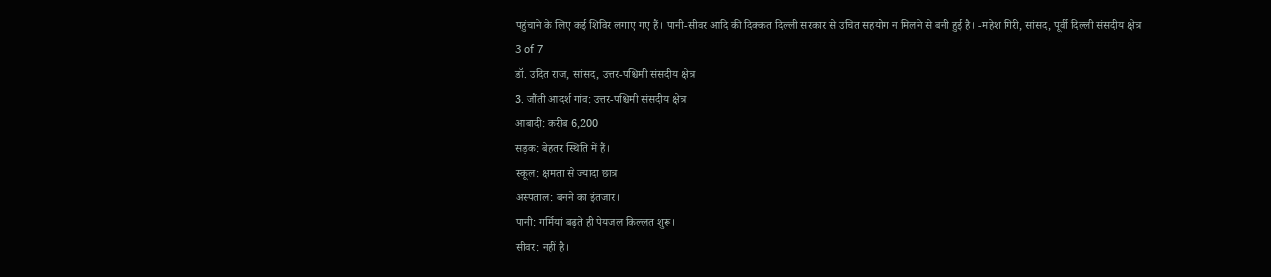पहुंचाने के लिए कई शिविर लगाए गए हैं। पानी-सीवर आदि की दिक्कत दिल्ली सरकार से उचित सहयोग न मिलने से बनी हुई है। -महेश गिरी, सांसद, पूर्वी दिल्ली संसदीय क्षेत्र
3 of 7
डॉ. उदित राज, सांसद, उत्तर-पश्चिमी संसदीय क्षेत्र
3. जौंती आदर्श गांव: उत्तर-पश्चिमी संसदीय क्षेत्र
आबादी: करीब 6,200
सड़क: बेहतर स्थिति में हैं।
स्कूल: क्षमता से ज्यादा छात्र
अस्पताल: बनने का इंतजार।
पानी: गर्मियां बढ़ते ही पेयजल किल्लत शुरू।
सीवर: नहीं है।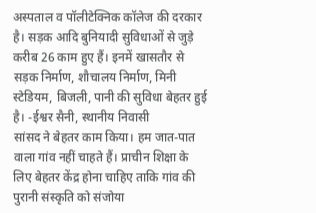अस्पताल व पॉलीटेक्निक कॉलेज की दरकार है। सड़क आदि बुनियादी सुविधाओं से जुड़े करीब 26 काम हुए हैं। इनमें खासतौर से सड़क निर्माण, शौचालय निर्माण, मिनी स्टेडियम, बिजली, पानी की सुविधा बेहतर हुई है। -ईश्वर सैनी, स्थानीय निवासी
सांसद ने बेहतर काम किया। हम जात-पात वाला गांव नहीं चाहते हैं। प्राचीन शिक्षा के लिए बेहतर केंद्र होना चाहिए ताकि गांव की पुरानी संस्कृति को संजोया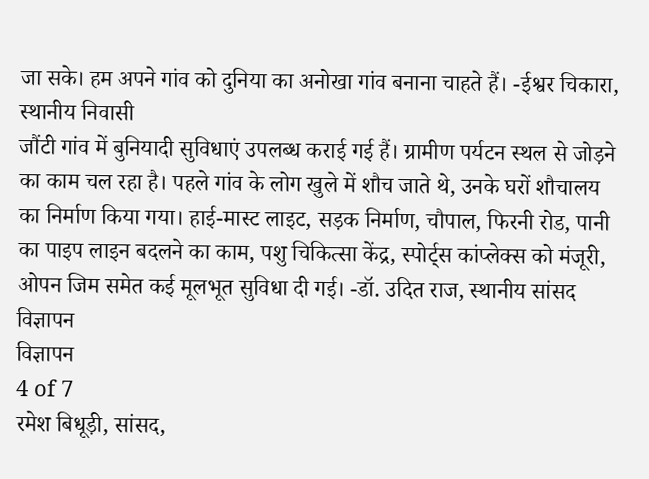जा सके। हम अपने गांव को दुनिया का अनोखा गांव बनाना चाहते हैं। -ईश्वर चिकारा, स्थानीय निवासी
जौंटी गांव में बुनियादी सुविधाएं उपलब्ध कराई गई हैं। ग्रामीण पर्यटन स्थल से जोड़ने का काम चल रहा है। पहले गांव के लोग खुले में शौच जाते थे, उनके घरों शौचालय का निर्माण किया गया। हाई-मास्ट लाइट, सड़क निर्माण, चौपाल, फिरनी रोड, पानी का पाइप लाइन बदलने का काम, पशु चिकित्सा केंद्र, स्पोर्ट्स कांप्लेक्स को मंजूरी, ओपन जिम समेत कई मूलभूत सुविधा दी गई। -डॉ. उदित राज, स्थानीय सांसद
विज्ञापन
विज्ञापन
4 of 7
रमेश बिधूड़ी, सांसद,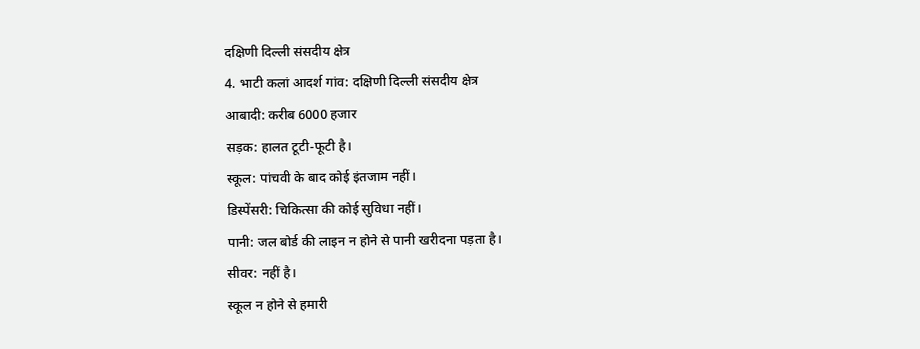दक्षिणी दिल्ली संसदीय क्षेत्र
4. भाटी कलां आदर्श गांव: दक्षिणी दिल्ली संसदीय क्षेत्र
आबादी: करीब 6000 हजार
सड़क: हालत टूटी-फूटी है।
स्कूल: पांचवी के बाद कोई इंतजाम नहीं।
डिस्पेंसरी: चिकित्सा की कोई सुविधा नहीं।
पानी: जल बोर्ड की लाइन न होने से पानी खरीदना पड़ता है।
सीवर: नहीं है।
स्कूल न होने से हमारी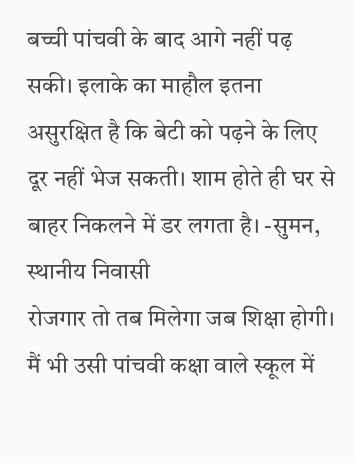बच्ची पांचवी के बाद आगे नहीं पढ़ सकी। इलाके का माहौल इतना असुरक्षित है कि बेटी को पढ़ने के लिए दूर नहीं भेज सकती। शाम होते ही घर से बाहर निकलने में डर लगता है। -सुमन, स्थानीय निवासी
रोजगार तो तब मिलेगा जब शिक्षा होगी। मैं भी उसी पांचवी कक्षा वाले स्कूल में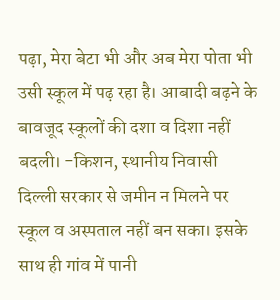पढ़ा, मेरा बेटा भी और अब मेरा पोता भी उसी स्कूल में पढ़ रहा है। आबादी बढ़ने के बावजूद स्कूलों की दशा व दिशा नहीं बदली। -किशन, स्थानीय निवासी
दिल्ली सरकार से जमीन न मिलने पर स्कूल व अस्पताल नहीं बन सका। इसके साथ ही गांव में पानी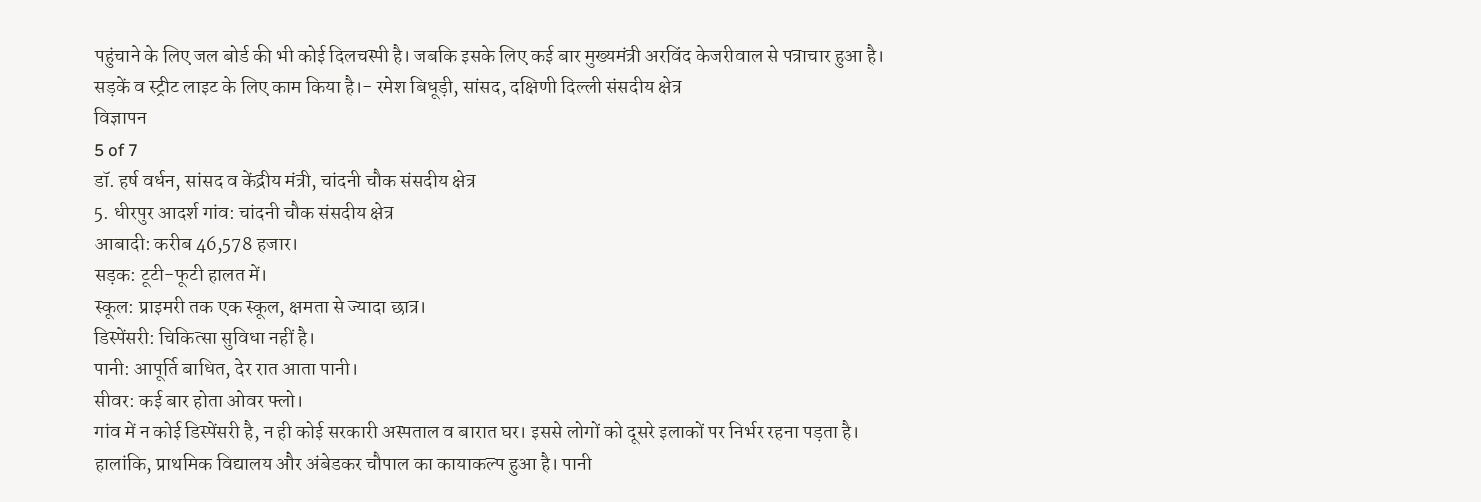पहुंचाने के लिए जल बोर्ड की भी कोई दिलचस्पी है। जबकि इसके लिए कई बार मुख्यमंत्री अरविंद केजरीवाल से पत्राचार हुआ है। सड़कें व स्ट्रीट लाइट के लिए काम किया है।- रमेश बिधूड़ी, सांसद, दक्षिणी दिल्ली संसदीय क्षेत्र
विज्ञापन
5 of 7
डॉ. हर्ष वर्धन, सांसद व केंद्रीय मंत्री, चांदनी चौक संसदीय क्षेत्र
5. धीरपुर आदर्श गांव: चांदनी चौक संसदीय क्षेत्र
आबादी: करीब 46,578 हजार।
सड़क: टूटी-फूटी हालत में।
स्कूल: प्राइमरी तक एक स्कूल, क्षमता से ज्यादा छात्र।
डिस्पेंसरी: चिकित्सा सुविधा नहीं है।
पानी: आपूर्ति बाधित, देर रात आता पानी।
सीवर: कई बार होता ओवर फ्लो।
गांव में न कोई डिस्पेंसरी है, न ही कोई सरकारी अस्पताल व बारात घर। इससे लोगों को दूसरे इलाकों पर निर्भर रहना पड़ता है। हालांकि, प्राथमिक विद्यालय और अंबेडकर चौपाल का कायाकल्प हुआ है। पानी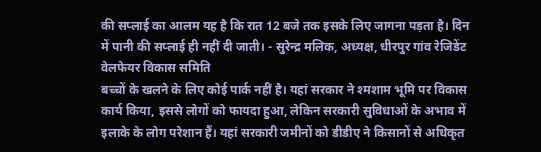की सप्लाई का आलम यह है कि रात 12 बजे तक इसके लिए जागना पड़ता है। दिन में पानी की सप्लाई ही नहीं दी जाती। - सुरेन्द्र मलिक, अध्यक्ष, धीरपुर गांव रेजिडेंट वेलफेयर विकास समिति
बच्चों के खलने के लिए कोई पार्क नहीं है। यहां सरकार ने श्मशाम भूमि पर विकास कार्य किया, इससे लोगों को फायदा हुआ, लेकिन सरकारी सुविधाओं के अभाव में इलाके के लोग परेशान हैं। यहां सरकारी जमीनों को डीडीए ने किसानों से अधिकृत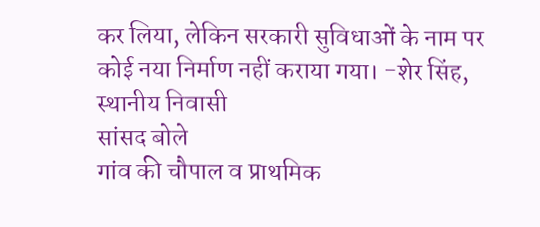कर लिया, लेकिन सरकारी सुविधाओं के नाम पर कोई नया निर्माण नहीं कराया गया। -शेर सिंह, स्थानीय निवासी
सांसद बोले
गांव की चौपाल व प्राथमिक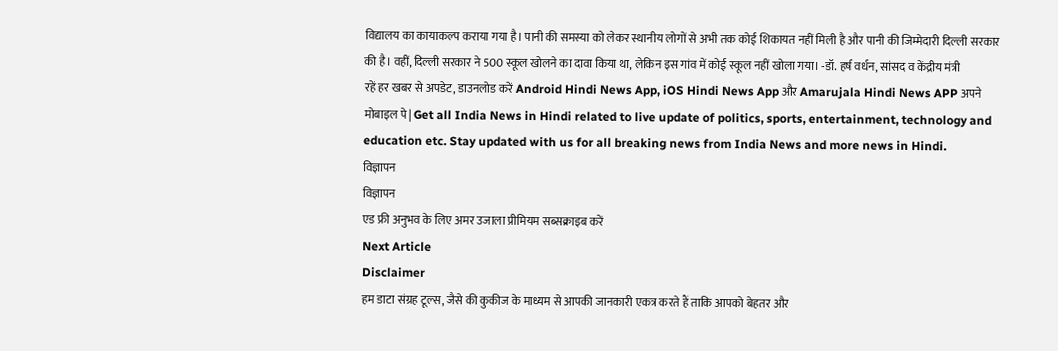विद्यालय का कायाकल्प कराया गया है। पानी की समस्या को लेकर स्थानीय लोगों से अभी तक कोई शिकायत नहीं मिली है और पानी की जिम्मेदारी दिल्ली सरकार की है। वहीं, दिल्ली सरकार ने 500 स्कूल खोलने का दावा किया था, लेकिन इस गांव में कोई स्कूल नहीं खोला गया। -डॉ. हर्ष वर्धन, सांसद व केंद्रीय मंत्री
रहें हर खबर से अपडेट, डाउनलोड करें Android Hindi News App, iOS Hindi News App और Amarujala Hindi News APP अपने मोबाइल पे| Get all India News in Hindi related to live update of politics, sports, entertainment, technology and education etc. Stay updated with us for all breaking news from India News and more news in Hindi.
विज्ञापन
विज्ञापन
एड फ्री अनुभव के लिए अमर उजाला प्रीमियम सब्सक्राइब करें
Next Article
Disclaimer
हम डाटा संग्रह टूल्स, जैसे की कुकीज के माध्यम से आपकी जानकारी एकत्र करते हैं ताकि आपको बेहतर और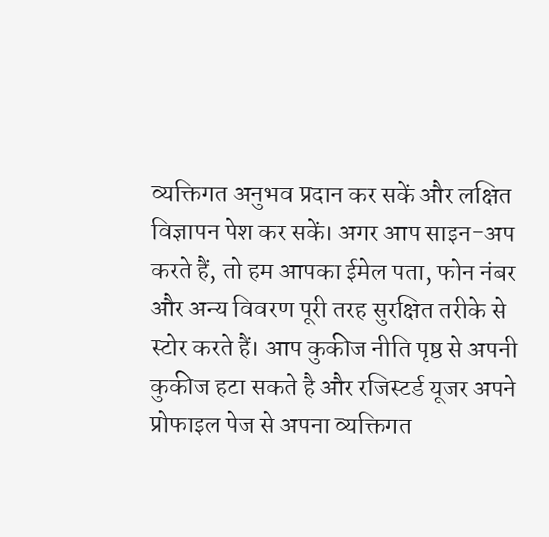व्यक्तिगत अनुभव प्रदान कर सकें और लक्षित विज्ञापन पेश कर सकें। अगर आप साइन-अप करते हैं, तो हम आपका ईमेल पता, फोन नंबर और अन्य विवरण पूरी तरह सुरक्षित तरीके से स्टोर करते हैं। आप कुकीज नीति पृष्ठ से अपनी कुकीज हटा सकते है और रजिस्टर्ड यूजर अपने प्रोफाइल पेज से अपना व्यक्तिगत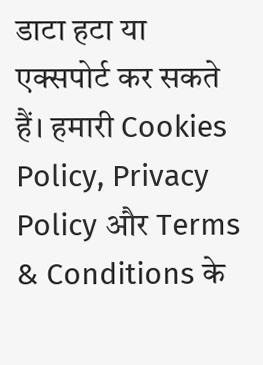डाटा हटा या एक्सपोर्ट कर सकते हैं। हमारी Cookies Policy, Privacy Policy और Terms & Conditions के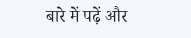बारे में पढ़ें और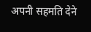अपनी सहमति देने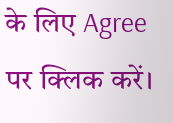के लिए Agree पर क्लिक करें।